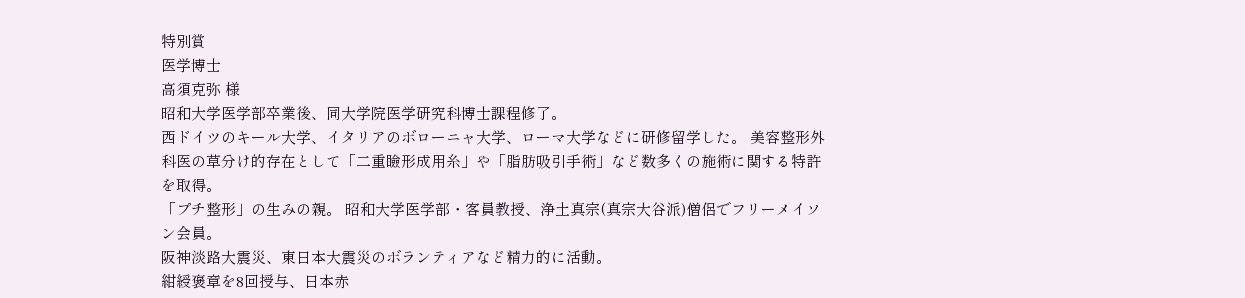特別賞
医学博士
高須克弥 様
昭和大学医学部卒業後、同大学院医学研究科博士課程修了。
西ドイツのキール大学、イタリアのボローニャ大学、ローマ大学などに研修留学した。 美容整形外科医の草分け的存在として「二重瞼形成用糸」や「脂肪吸引手術」など数多くの施術に関する特許を取得。
「プチ整形」の生みの親。 昭和大学医学部・客員教授、浄土真宗(真宗大谷派)僧侶でフリーメイソン会員。
阪神淡路大震災、東日本大震災のボランティアなど精力的に活動。
紺綬褒章を8回授与、日本赤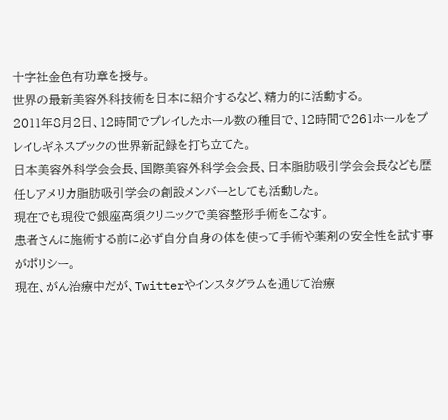十字社金色有功章を授与。
世界の最新美容外科技術を日本に紹介するなど、精力的に活動する。
2011年8月2日、12時間でプレイしたホール数の種目で、12時間で261ホールをプレイしギネスブックの世界新記録を打ち立てた。
日本美容外科学会会長、国際美容外科学会会長、日本脂肪吸引学会会長なども歴任しアメリカ脂肪吸引学会の創設メンバーとしても活動した。
現在でも現役で銀座高須クリニックで美容整形手術をこなす。
患者さんに施術する前に必ず自分自身の体を使って手術や薬剤の安全性を試す事がポリシー。
現在、がん治療中だが、Twitterやインスタグラムを通じて治療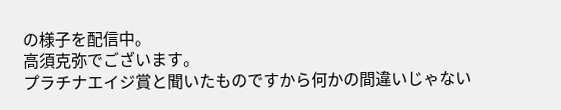の様子を配信中。
高須克弥でございます。
プラチナエイジ賞と聞いたものですから何かの間違いじゃない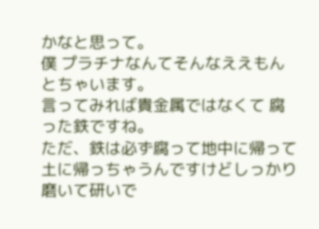かなと思って。
僕 プラチナなんてそんなええもんとちゃいます。
言ってみれば貴金属ではなくて 腐った鉄ですね。
ただ、鉄は必ず腐って地中に帰って土に帰っちゃうんですけどしっかり磨いて研いで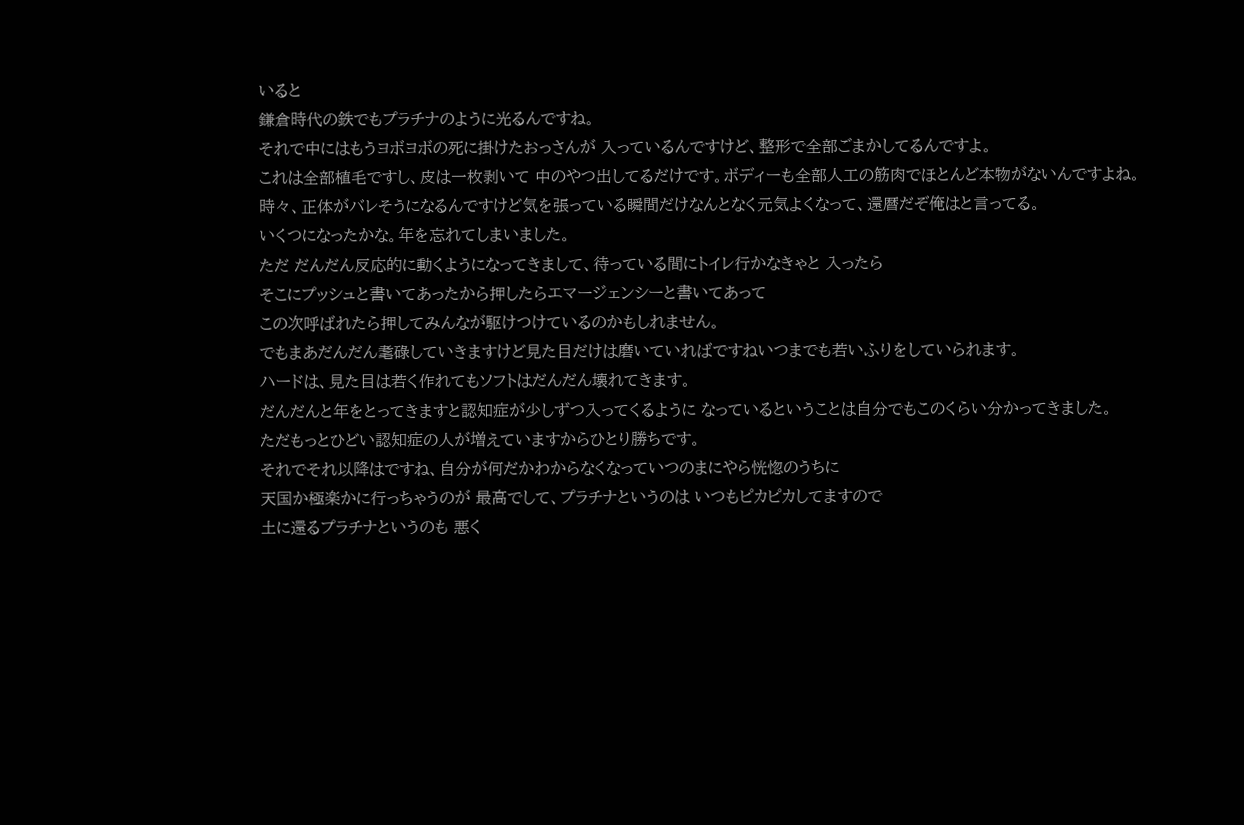いると
鎌倉時代の鉄でもプラチナのように光るんですね。
それで中にはもうヨボヨボの死に掛けたおっさんが 入っているんですけど、整形で全部ごまかしてるんですよ。
これは全部植毛ですし、皮は一枚剥いて 中のやつ出してるだけです。ボディーも全部人工の筋肉でほとんど本物がないんですよね。
時々、正体がバレそうになるんですけど気を張っている瞬間だけなんとなく元気よくなって、還暦だぞ俺はと言ってる。
いくつになったかな。年を忘れてしまいました。
ただ だんだん反応的に動くようになってきまして、待っている間にトイレ行かなきゃと 入ったら
そこにプッシュと書いてあったから押したらエマージェンシーと書いてあって
この次呼ばれたら押してみんなが駆けつけているのかもしれません。
でもまあだんだん耄碌していきますけど見た目だけは磨いていればですねいつまでも若いふりをしていられます。
ハードは、見た目は若く作れてもソフトはだんだん壊れてきます。
だんだんと年をとってきますと認知症が少しずつ入ってくるように なっているということは自分でもこのくらい分かってきました。
ただもっとひどい認知症の人が増えていますからひとり勝ちです。
それでそれ以降はですね、自分が何だかわからなくなっていつのまにやら恍惚のうちに
天国か極楽かに行っちゃうのが 最高でして、プラチナというのは いつもピカピカしてますので
土に還るプラチナというのも 悪く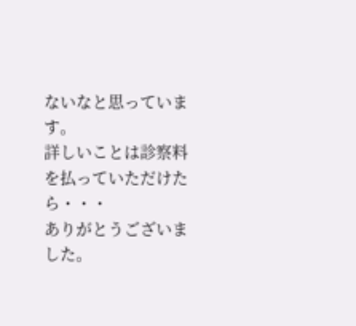ないなと思っています。
詳しいことは診察料を払っていただけたら・・・
ありがとうございました。